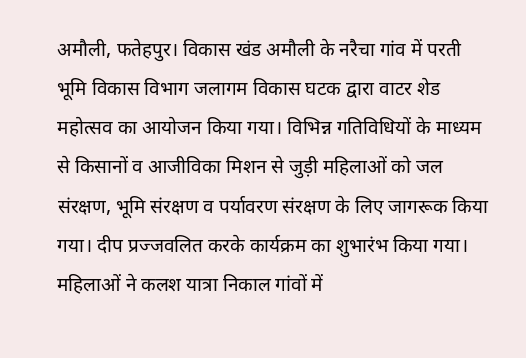अमौली, फतेहपुर। विकास खंड अमौली के नरैचा गांव में परती भूमि विकास विभाग जलागम विकास घटक द्वारा वाटर शेड महोत्सव का आयोजन किया गया। विभिन्न गतिविधियों के माध्यम से किसानों व आजीविका मिशन से जुड़ी महिलाओं को जल संरक्षण, भूमि संरक्षण व पर्यावरण संरक्षण के लिए जागरूक किया गया। दीप प्रज्जवलित करके कार्यक्रम का शुभारंभ किया गया। महिलाओं ने कलश यात्रा निकाल गांवों में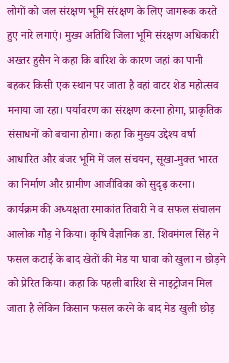लोगों को जल संरक्षण भूमि संरक्षण के लिए जागरूक करते हुए नारे लगाएं। मुख्य अतिथि जिला भूमि संरक्षण अधिकारी अख्तर हुसैन ने कहा कि बारिश के कारण जहां का पानी बहकर किसी एक स्थान पर जाता है वहां वाटर शेड महोत्सव मनाया जा रहा। पर्यावरण का संरक्षण करना होगा, प्राकृतिक संसाधनों को बचाना होगा। कहा कि मुख्य उद्देश्य वर्षा आधारित और बंजर भूमि में जल संचयन, सूखा-मुक्त भारत का निर्माण और ग्रामीण आजीविका को सुदृढ़ करना। कार्यक्रम की अध्यक्षता रमाकांत तिवारी ने व सफल संचालन आलोक गौड़ ने किया। कृषि वैज्ञानिक डा. शिवमंगल सिंह ने फसल कटाई के बाद खेतों की मेड या घावा को खुला न छोड़ने को प्रेरित किया। कहा कि पहली बारिश से नाइट्रोजन मिल जाता है लेकिन किसान फसल करने के बाद मेड खुली छोड़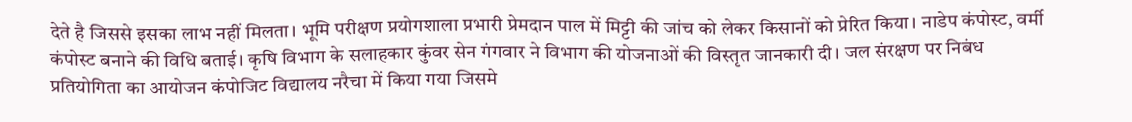देते है जिससे इसका लाभ नहीं मिलता। भूमि परीक्षण प्रयोगशाला प्रभारी प्रेमदान पाल में मिट्टी की जांच को लेकर किसानों को प्रेरित किया। नाडेप कंपोस्ट, वर्मी कंपोस्ट बनाने की विधि बताई। कृषि विभाग के सलाहकार कुंवर सेन गंगवार ने विभाग की योजनाओं की विस्तृत जानकारी दी। जल संरक्षण पर निबंध प्रतियोगिता का आयोजन कंपोजिट विद्यालय नरैचा में किया गया जिसमे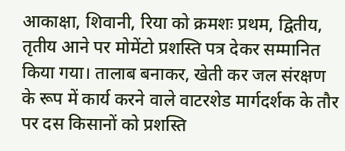आकाक्षा, शिवानी, रिया को क्रमशः प्रथम, द्वितीय, तृतीय आने पर मोमेंटो प्रशस्ति पत्र देकर सम्मानित किया गया। तालाब बनाकर, खेती कर जल संरक्षण के रूप में कार्य करने वाले वाटरशेड मार्गदर्शक के तौर पर दस किसानों को प्रशस्ति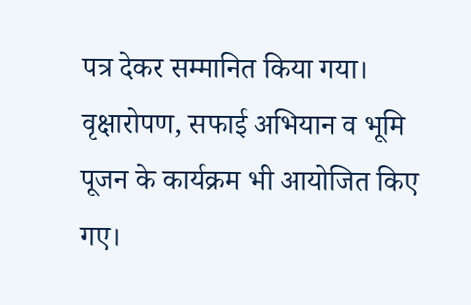पत्र देकर सम्मानित किया गया। वृक्षारोपण, सफाई अभियान व भूमि पूजन के कार्यक्रम भी आयोजित किए गए।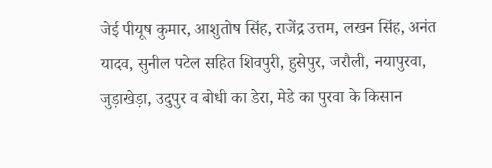जेई पीयूष कुमार, आशुतोष सिंह, राजेंद्र उत्तम, लखन सिंह, अनंत यादव, सुनील पटेल सहित शिवपुरी, हुसेपुर, जरौली, नयापुरवा, जुड़ाखेड़ा, उदुपुर व बोधी का डेरा, मेडे का पुरवा के किसान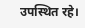उपस्थित रहे।